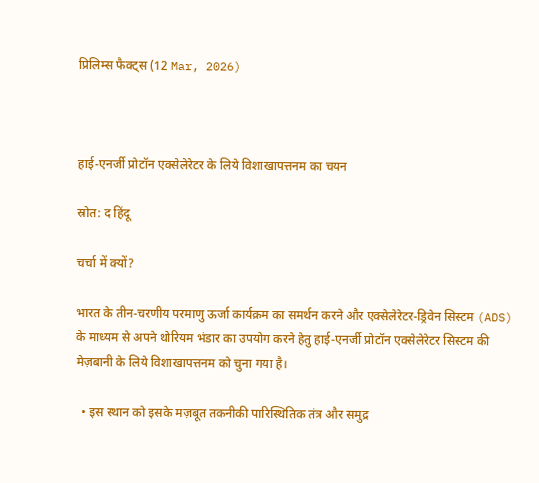प्रिलिम्स फैक्ट्स (12 Mar, 2026)



हाई-एनर्जी प्रोटॉन एक्सेलेरेटर के लिये विशाखापत्तनम का चयन

स्रोत: द हिंदू

चर्चा में क्यों?

भारत के तीन-चरणीय परमाणु ऊर्जा कार्यक्रम का समर्थन करने और एक्सेलेरेटर-ड्रिवेन सिस्टम (ADS) के माध्यम से अपने थोरियम भंडार का उपयोग करने हेतु हाई-एनर्जी प्रोटॉन एक्सेलेरेटर सिस्टम की मेज़बानी के लिये विशाखापत्तनम को चुना गया है।

  • इस स्थान को इसके मज़बूत तकनीकी पारिस्थितिक तंत्र और समुद्र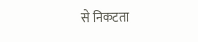से निकटता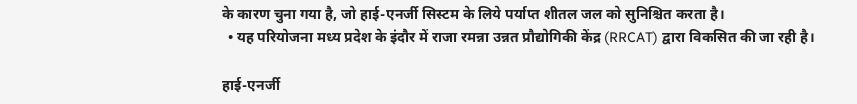के कारण चुना गया है, जो हाई-एनर्जी सिस्टम के लिये पर्याप्त शीतल जल को सुनिश्चित करता है।
  • यह परियोजना मध्य प्रदेश के इंदौर में राजा रमन्ना उन्नत प्रौद्योगिकी केंद्र (RRCAT) द्वारा विकसित की जा रही है।

हाई-एनर्जी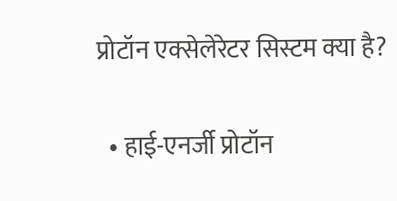प्रोटॉन एक्सेलेरेटर सिस्टम क्या है?

  • हाई-एनर्जी प्रोटॉन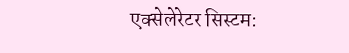एक्सेलेरेटर सिस्टम: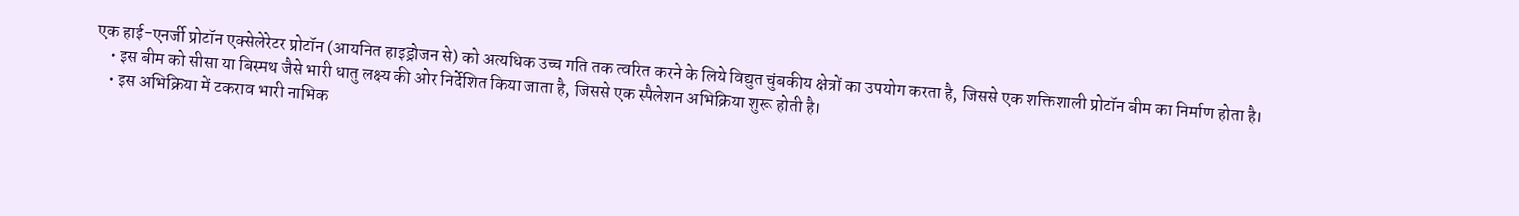एक हाई-एनर्जी प्रोटॉन एक्सेलेरेटर प्रोटॉन (आयनित हाइड्रोजन से) को अत्यधिक उच्च गति तक त्वरित करने के लिये विद्युत चुंबकीय क्षेत्रों का उपयोग करता है, जिससे एक शक्तिशाली प्रोटॉन बीम का निर्माण होता है।
    • इस बीम को सीसा या बिस्मथ जैसे भारी धातु लक्ष्य की ओर निर्देशित किया जाता है, जिससे एक स्पैलेशन अभिक्रिया शुरू होती है।
    • इस अभिक्रिया में टकराव भारी नाभिक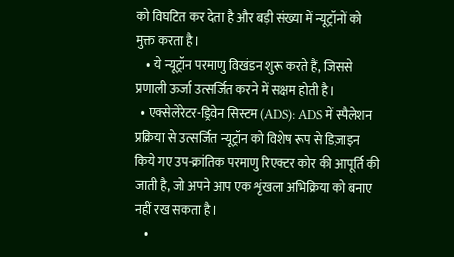को विघटित कर देता है और बड़ी संख्या में न्यूट्रॉनों को मुक्त करता है।
    • ये न्यूट्रॉन परमाणु विखंडन शुरू करते हैं, जिससे प्रणाली ऊर्जा उत्सर्जित करने में सक्षम होती है।
  • एक्सेलेरेटर-ड्रिवेन सिस्टम (ADS): ADS में स्पैलेशन प्रक्रिया से उत्सर्जित न्यूट्रॉन को विशेष रूप से डिज़ाइन किये गए उप-क्रांतिक परमाणु रिएक्टर कोर की आपूर्ति की जाती है, जो अपने आप एक शृंखला अभिक्रिया को बनाए नहीं रख सकता है।
    •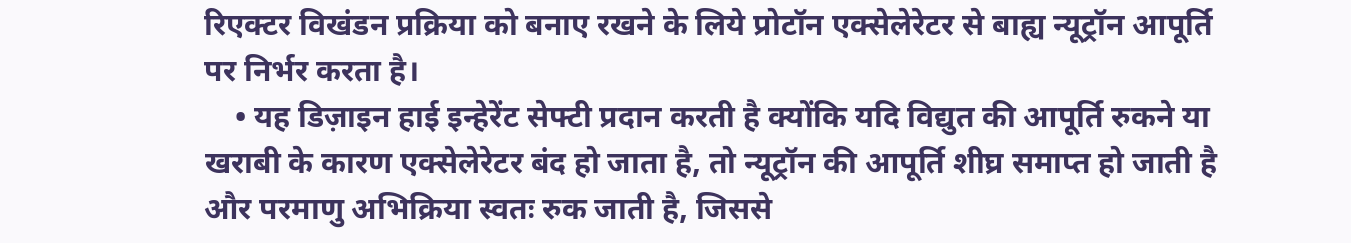रिएक्टर विखंडन प्रक्रिया को बनाए रखने के लिये प्रोटॉन एक्सेलेरेटर से बाह्य न्यूट्रॉन आपूर्ति पर निर्भर करता है।
    • यह डिज़ाइन हाई इन्हेरेंट सेफ्टी प्रदान करती है क्योंकि यदि विद्युत की आपूर्ति रुकने या खराबी के कारण एक्सेलेरेटर बंद हो जाता है, तो न्यूट्रॉन की आपूर्ति शीघ्र समाप्त हो जाती है और परमाणु अभिक्रिया स्वतः रुक जाती है, जिससे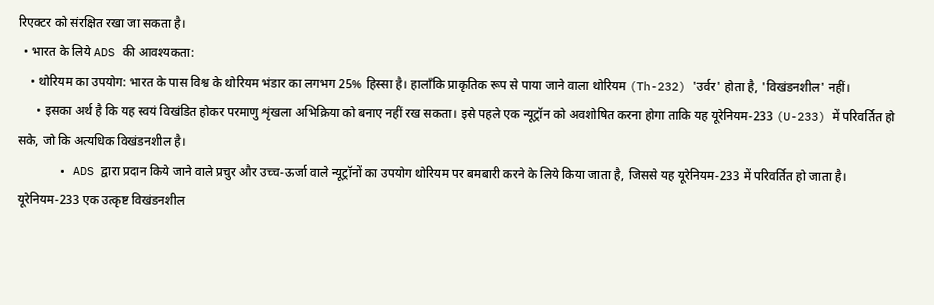रिएक्टर को संरक्षित रखा जा सकता है।
  • भारत के लिये ADS की आवश्यकता:
    • थोरियम का उपयोग: भारत के पास विश्व के थोरियम भंडार का लगभग 25% हिस्सा है। हालाँकि प्राकृतिक रूप से पाया जाने वाला थोरियम (Th-232) 'उर्वर' होता है, 'विखंडनशील' नहीं।
      • इसका अर्थ है कि यह स्वयं विखंडित होकर परमाणु शृंखला अभिक्रिया को बनाए नहीं रख सकता। इसे पहले एक न्यूट्रॉन को अवशोषित करना होगा ताकि यह यूरेनियम-233 (U-233) में परिवर्तित हो सके, जो कि अत्यधिक विखंडनशील है।
      • ADS द्वारा प्रदान किये जाने वाले प्रचुर और उच्च-ऊर्जा वाले न्यूट्रॉनों का उपयोग थोरियम पर बमबारी करने के लिये किया जाता है, जिससे यह यूरेनियम-233 में परिवर्तित हो जाता है। यूरेनियम-233 एक उत्कृष्ट विखंडनशील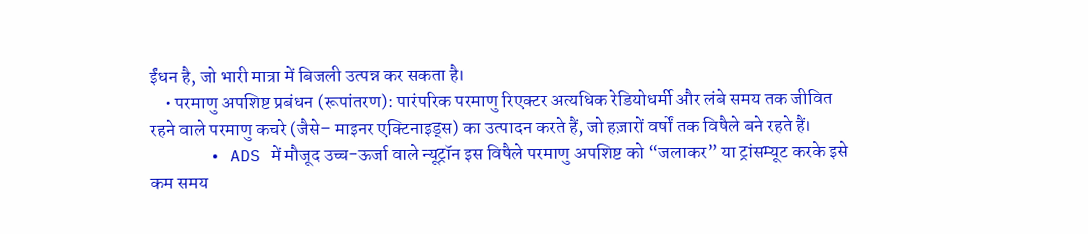ईंधन है, जो भारी मात्रा में बिजली उत्पन्न कर सकता है।
    • परमाणु अपशिष्ट प्रबंधन (रूपांतरण): पारंपरिक परमाणु रिएक्टर अत्यधिक रेडियोधर्मी और लंबे समय तक जीवित रहने वाले परमाणु कचरे (जैसे– माइनर एक्टिनाइड्स) का उत्पादन करते हैं, जो हज़ारों वर्षों तक विषैले बने रहते हैं।
      • ADS में मौजूद उच्च-ऊर्जा वाले न्यूट्रॉन इस विषैले परमाणु अपशिष्ट को “जलाकर” या ट्रांसम्यूट करके इसे कम समय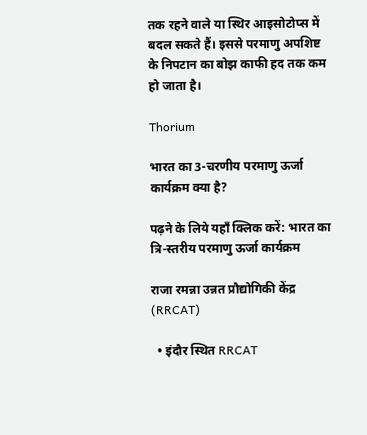तक रहने वाले या स्थिर आइसोटोप्स में बदल सकते हैं। इससे परमाणु अपशिष्ट के निपटान का बोझ काफी हद तक कम हो जाता है।

Thorium

भारत का 3-चरणीय परमाणु ऊर्जा कार्यक्रम क्या है?

पढ़ने के लिये यहाँ क्लिक करें: भारत का त्रि-स्तरीय परमाणु ऊर्जा कार्यक्रम

राजा रमन्ना उन्नत प्रौद्योगिकी केंद्र (RRCAT)

  • इंदौर स्थित RRCAT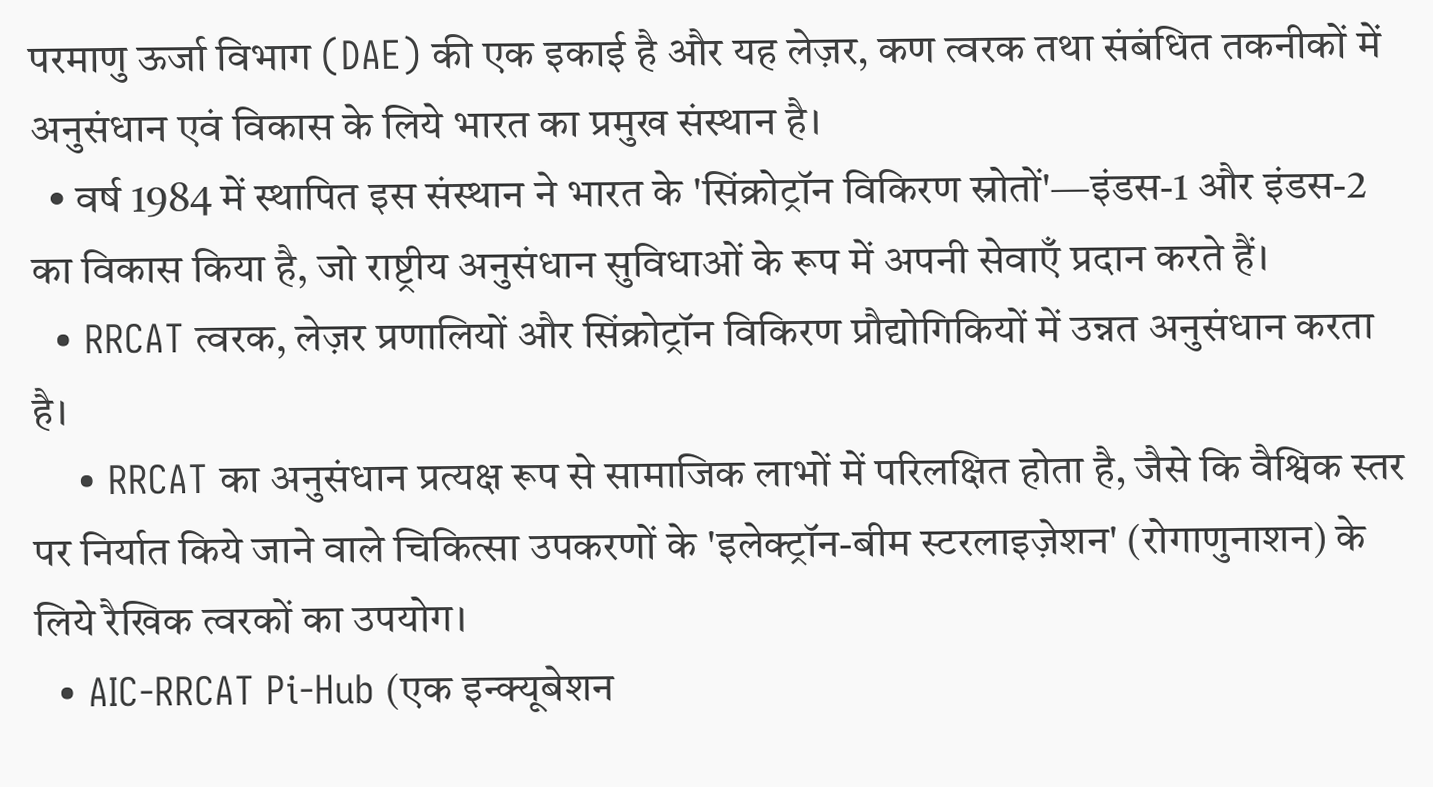परमाणु ऊर्जा विभाग (DAE) की एक इकाई है और यह लेज़र, कण त्वरक तथा संबंधित तकनीकों में अनुसंधान एवं विकास के लिये भारत का प्रमुख संस्थान है।
  • वर्ष 1984 में स्थापित इस संस्थान ने भारत के 'सिंक्रोट्रॉन विकिरण स्रोतों'—इंडस-1 और इंडस-2 का विकास किया है, जो राष्ट्रीय अनुसंधान सुविधाओं के रूप में अपनी सेवाएँ प्रदान करते हैं।
  • RRCAT त्वरक, लेज़र प्रणालियों और सिंक्रोट्रॉन विकिरण प्रौद्योगिकियों में उन्नत अनुसंधान करता है।
    • RRCAT का अनुसंधान प्रत्यक्ष रूप से सामाजिक लाभों में परिलक्षित होता है, जैसे कि वैश्विक स्तर पर निर्यात किये जाने वाले चिकित्सा उपकरणों के 'इलेक्ट्रॉन-बीम स्टरलाइज़ेशन' (रोगाणुनाशन) के लिये रैखिक त्वरकों का उपयोग।
  • AIC-RRCAT Pi-Hub (एक इन्क्यूबेशन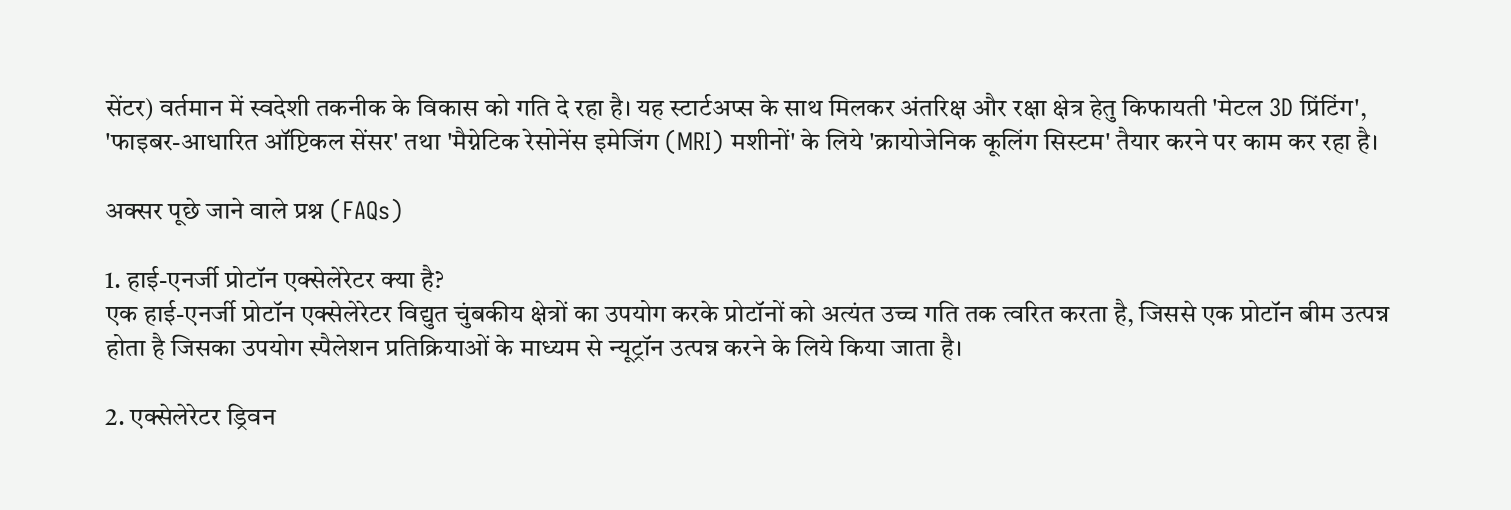सेंटर) वर्तमान में स्वदेशी तकनीक के विकास को गति दे रहा है। यह स्टार्टअप्स के साथ मिलकर अंतरिक्ष और रक्षा क्षेत्र हेतु किफायती 'मेटल 3D प्रिंटिंग', 'फाइबर-आधारित ऑप्टिकल सेंसर' तथा 'मैग्नेटिक रेसोनेंस इमेजिंग (MRI) मशीनों' के लिये 'क्रायोजेनिक कूलिंग सिस्टम' तैयार करने पर काम कर रहा है।

अक्सर पूछे जाने वाले प्रश्न (FAQs)

1. हाई-एनर्जी प्रोटॉन एक्सेलेरेटर क्या है?
एक हाई-एनर्जी प्रोटॉन एक्सेलेरेटर विद्युत चुंबकीय क्षेत्रों का उपयोग करके प्रोटॉनों को अत्यंत उच्च गति तक त्वरित करता है, जिससे एक प्रोटॉन बीम उत्पन्न होता है जिसका उपयोग स्पैलेशन प्रतिक्रियाओं के माध्यम से न्यूट्रॉन उत्पन्न करने के लिये किया जाता है।

2. एक्सेलेरेटर ड्रिवन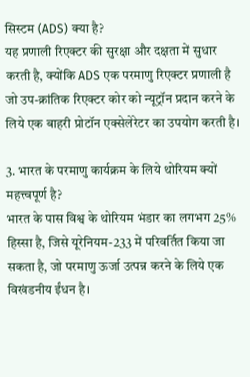सिस्टम (ADS) क्या है?
यह प्रणाली रिएक्टर की सुरक्षा और दक्षता में सुधार करती है, क्योंकि ADS एक परमाणु रिएक्टर प्रणाली है जो उप-क्रांतिक रिएक्टर कोर को न्यूट्रॉन प्रदान करने के लिये एक बाहरी प्रोटॉन एक्सेलेरेटर का उपयोग करती है।

3. भारत के परमाणु कार्यक्रम के लिये थोरियम क्यों महत्त्वपूर्ण है?
भारत के पास विश्व के थोरियम भंडार का लगभग 25% हिस्सा है, जिसे यूरेनियम-233 में परिवर्तित किया जा सकता है, जो परमाणु ऊर्जा उत्पन्न करने के लिये एक विखंडनीय ईंधन है।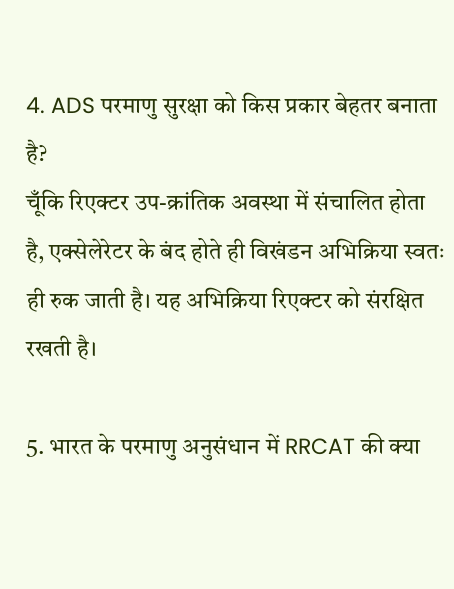4. ADS परमाणु सुरक्षा को किस प्रकार बेहतर बनाता है?
चूँकि रिएक्टर उप-क्रांतिक अवस्था में संचालित होता है, एक्सेलेरेटर के बंद होते ही विखंडन अभिक्रिया स्वतः ही रुक जाती है। यह अभिक्रिया रिएक्टर को संरक्षित रखती है।

5. भारत के परमाणु अनुसंधान में RRCAT की क्या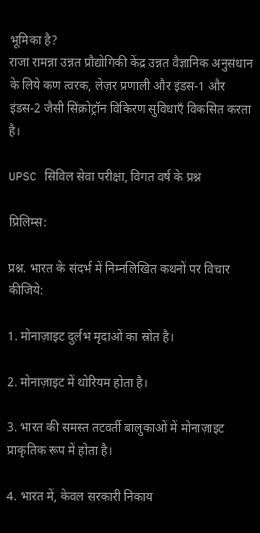भूमिका है?
राजा रामन्ना उन्नत प्रौद्योगिकी केंद्र उन्नत वैज्ञानिक अनुसंधान के लिये कण त्वरक, लेज़र प्रणाली और इंडस-1 और इंडस-2 जैसी सिंक्रोट्रॉन विकिरण सुविधाएँ विकसित करता है।

UPSC सिविल सेवा परीक्षा, विगत वर्ष के प्रश्न

प्रिलिम्स:

प्रश्न. भारत के संदर्भ में निम्नलिखित कथनों पर विचार कीजिये:

1. मोनाज़ाइट दुर्लभ मृदाओं का स्रोत है।

2. मोनाज़ाइट में थोरियम होता है।

3. भारत की समस्त तटवर्ती बालुकाओं में मोनाज़ाइट प्राकृतिक रूप में होता है।

4. भारत में, केवल सरकारी निकाय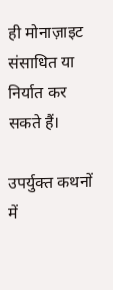ही मोनाज़ाइट संसाधित या निर्यात कर सकते हैं।

उपर्युक्त कथनों में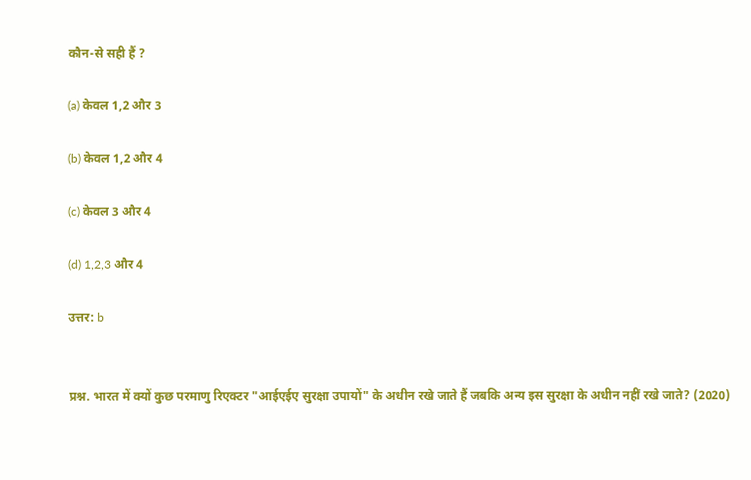कौन-से सही हैं ?

(a) केवल 1,2 और 3

(b) केवल 1,2 और 4

(c) केवल 3 और 4

(d) 1,2,3 और 4

उत्तर: b


प्रश्न. भारत में क्यों कुछ परमाणु रिएक्टर "आईएईए सुरक्षा उपायों" के अधीन रखे जाते हैं जबकि अन्य इस सुरक्षा के अधीन नहीं रखे जाते? (2020)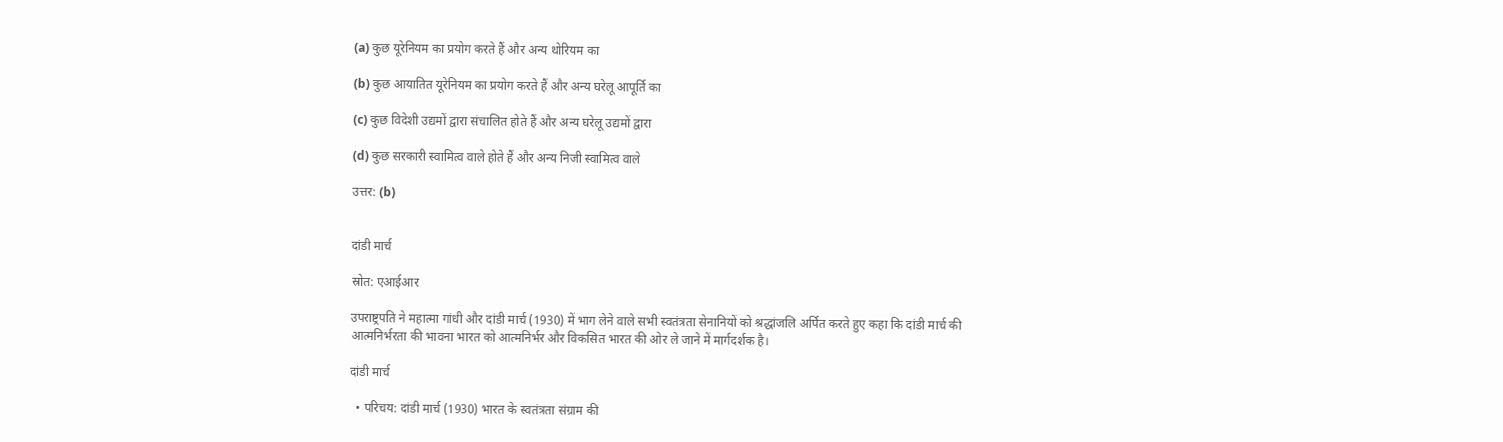(a) कुछ यूरेनियम का प्रयोग करते हैं और अन्य थोरियम का

(b) कुछ आयातित यूरेनियम का प्रयोग करते हैं और अन्य घरेलू आपूर्ति का

(c) कुछ विदेशी उद्यमों द्वारा संचालित होते हैं और अन्य घरेलू उद्यमों द्वारा

(d) कुछ सरकारी स्वामित्व वाले होते हैं और अन्य निजी स्वामित्व वाले

उत्तर: (b)


दांडी मार्च

स्रोत: एआईआर

उपराष्ट्रपति ने महात्मा गांधी और दांडी मार्च (1930) में भाग लेने वाले सभी स्वतंत्रता सेनानियों को श्रद्धांजलि अर्पित करते हुए कहा कि दांडी मार्च की आत्मनिर्भरता की भावना भारत को आत्मनिर्भर और विकसित भारत की ओर ले जाने में मार्गदर्शक है।

दांडी मार्च

  • परिचय: दांडी मार्च (1930) भारत के स्वतंत्रता संग्राम की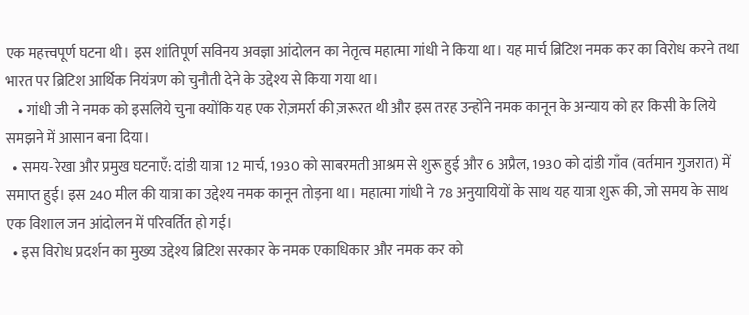एक महत्त्वपूर्ण घटना थी। इस शांतिपूर्ण सविनय अवज्ञा आंदोलन का नेतृत्व महात्मा गांधी ने किया था। यह मार्च ब्रिटिश नमक कर का विरोध करने तथा भारत पर ब्रिटिश आर्थिक नियंत्रण को चुनौती देने के उद्देश्य से किया गया था।
    • गांधी जी ने नमक को इसलिये चुना क्योंकि यह एक रोज़मर्रा की ज़रूरत थी और इस तरह उन्होंने नमक कानून के अन्याय को हर किसी के लिये समझने में आसान बना दिया।
  • समय-रेखा और प्रमुख घटनाएँ: दांडी यात्रा 12 मार्च, 1930 को साबरमती आश्रम से शुरू हुई और 6 अप्रैल, 1930 को दांडी गाँव (वर्तमान गुजरात) में समाप्त हुई। इस 240 मील की यात्रा का उद्देश्य नमक कानून तोड़ना था। महात्मा गांधी ने 78 अनुयायियों के साथ यह यात्रा शुरू की, जो समय के साथ एक विशाल जन आंदोलन में परिवर्तित हो गई।
  • इस विरोध प्रदर्शन का मुख्य उद्देश्य ब्रिटिश सरकार के नमक एकाधिकार और नमक कर को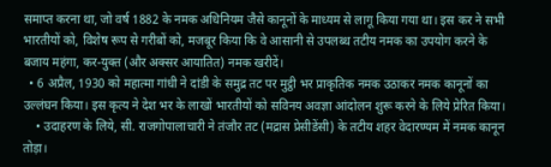समाप्त करना था, जो वर्ष 1882 के नमक अधिनियम जैसे कानूनों के माध्यम से लागू किया गया था। इस कर ने सभी भारतीयों को, विशेष रूप से गरीबों को, मजबूर किया कि वे आसानी से उपलब्ध तटीय नमक का उपयोग करने के बजाय महंगा, कर-युक्त (और अक्सर आयातित) नमक खरीदें।
  • 6 अप्रैल, 1930 को महात्मा गांधी ने दांडी के समुद्र तट पर मुट्ठी भर प्राकृतिक नमक उठाकर नमक कानूनों का उल्लंघन किया। इस कृत्य ने देश भर के लाखों भारतीयों को सविनय अवज्ञा आंदोलन शुरू करने के लिये प्रेरित किया।
    • उदाहरण के लिये, सी. राजगोपालाचारी ने तंजौर तट (मद्रास प्रेसीडेंसी) के तटीय शहर वेदारण्यम में नमक कानून तोड़ा।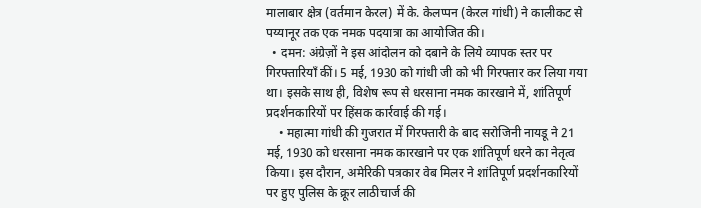मालाबार क्षेत्र (वर्तमान केरल) में के. केलप्पन (केरल गांधी) ने कालीकट से पय्यानूर तक एक नमक पदयात्रा का आयोजित की।
  • दमन: अंग्रेज़ों ने इस आंदोलन को दबाने के लिये व्यापक स्तर पर गिरफ्तारियाँ कीं। 5 मई, 1930 को गांधी जी को भी गिरफ्तार कर लिया गया था। इसके साथ ही, विशेष रूप से धरसाना नमक कारखाने में, शांतिपूर्ण प्रदर्शनकारियों पर हिंसक कार्रवाई की गई।
    • महात्मा गांधी की गुजरात में गिरफ्तारी के बाद सरोजिनी नायडू ने 21 मई, 1930 को धरसाना नमक कारखाने पर एक शांतिपूर्ण धरने का नेतृत्व किया। इस दौरान, अमेरिकी पत्रकार वेब मिलर ने शांतिपूर्ण प्रदर्शनकारियों पर हुए पुलिस के क्रूर लाठीचार्ज की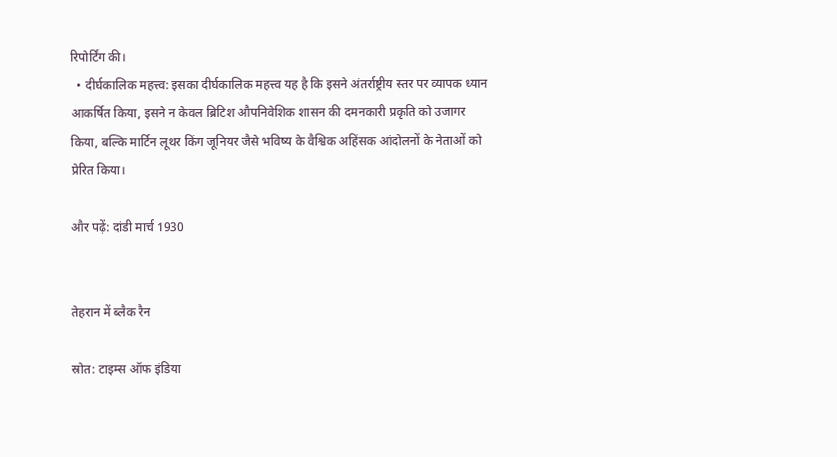रिपोर्टिंग की।
  • दीर्घकालिक महत्त्व: इसका दीर्घकालिक महत्त्व यह है कि इसने अंतर्राष्ट्रीय स्तर पर व्यापक ध्यान आकर्षित किया, इसने न केवल ब्रिटिश औपनिवेशिक शासन की दमनकारी प्रकृति को उजागर किया, बल्कि मार्टिन लूथर किंग जूनियर जैसे भविष्य के वैश्विक अहिंसक आंदोलनों के नेताओं को प्रेरित किया।

और पढ़ें: दांडी मार्च 1930


तेहरान में ब्लैक रैन

स्रोत: टाइम्स ऑफ इंडिया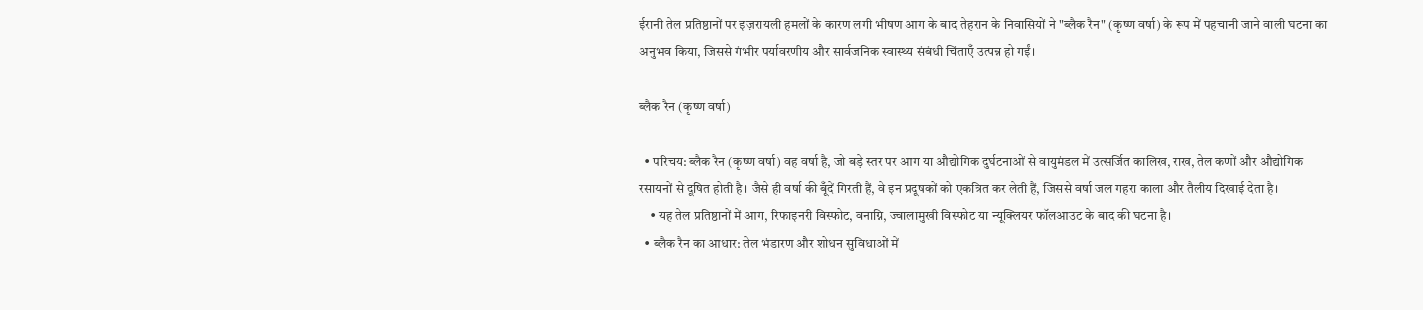ईरानी तेल प्रतिष्ठानों पर इज़रायली हमलों के कारण लगी भीषण आग के बाद तेहरान के निवासियों ने "ब्लैक रैन" (कृष्ण वर्षा) के रूप में पहचानी जाने वाली घटना का अनुभव किया, जिससे गंभीर पर्यावरणीय और सार्वजनिक स्वास्थ्य संबंधी चिंताएँ उत्पन्न हो गईं।

ब्लैक रैन (कृष्ण वर्षा)

  • परिचय: ब्लैक रैन (कृष्ण वर्षा) वह वर्षा है, जो बड़े स्तर पर आग या औद्योगिक दुर्घटनाओं से वायुमंडल में उत्सर्जित कालिख, राख, तेल कणों और औद्योगिक रसायनों से दूषित होती है। जैसे ही वर्षा की बूँदें गिरती हैं, वे इन प्रदूषकों को एकत्रित कर लेती हैं, जिससे वर्षा जल गहरा काला और तैलीय दिखाई देता है।
    • यह तेल प्रतिष्ठानों में आग, रिफाइनरी विस्फोट, वनाग्नि, ज्वालामुखी विस्फोट या न्यूक्लियर फॉलआउट के बाद की घटना है।
  • ब्लैक रैन का आधार: तेल भंडारण और शोधन सुविधाओं में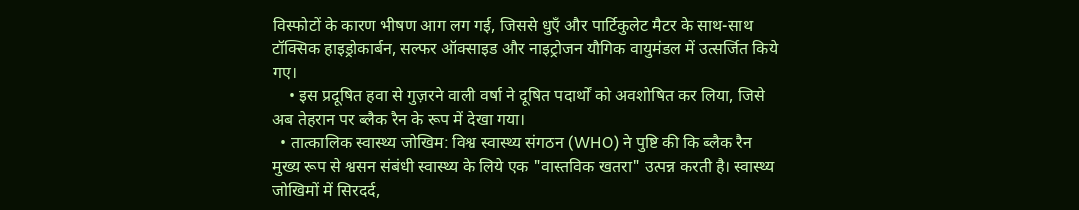विस्फोटों के कारण भीषण आग लग गई, जिससे धुएँ और पार्टिकुलेट मैटर के साथ-साथ टॉक्सिक हाइड्रोकार्बन, सल्फर ऑक्साइड और नाइट्रोजन यौगिक वायुमंडल में उत्सर्जित किये गए।
    • इस प्रदूषित हवा से गुज़रने वाली वर्षा ने दूषित पदार्थों को अवशोषित कर लिया, जिसे अब तेहरान पर ब्लैक रैन के रूप में देखा गया।
  • तात्कालिक स्वास्थ्य जोखिम: विश्व स्वास्थ्य संगठन (WHO) ने पुष्टि की कि ब्लैक रैन मुख्य रूप से श्वसन संबंधी स्वास्थ्य के लिये एक "वास्तविक खतरा" उत्पन्न करती है। स्वास्थ्य जोखिमों में सिरदर्द,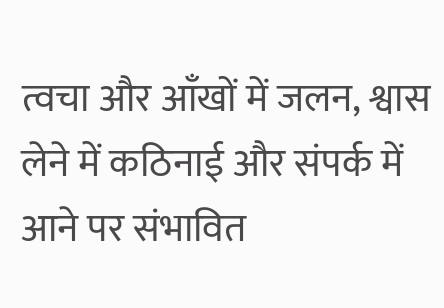त्वचा और आँखों में जलन, श्वास लेने में कठिनाई और संपर्क में आने पर संभावित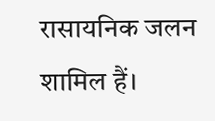रासायनिक जलन शामिल हैं।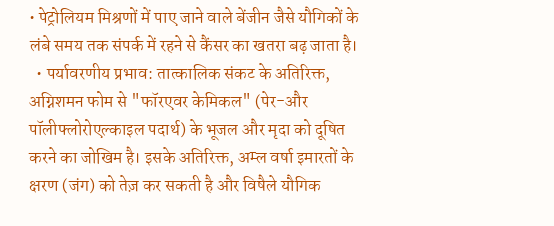• पेट्रोलियम मिश्रणों में पाए जाने वाले बेंजीन जैसे यौगिकों के लंबे समय तक संपर्क में रहने से कैंसर का खतरा बढ़ जाता है।
  • पर्यावरणीय प्रभाव: तात्कालिक संकट के अतिरिक्त, अग्निशमन फोम से "फॉरएवर केमिकल" (पेर-और पॉलीफ्लोरोएल्काइल पदार्थ) के भूजल और मृदा को दूषित करने का जोखिम है। इसके अतिरिक्त, अम्ल वर्षा इमारतों के क्षरण (जंग) को तेज़ कर सकती है और विषैले यौगिक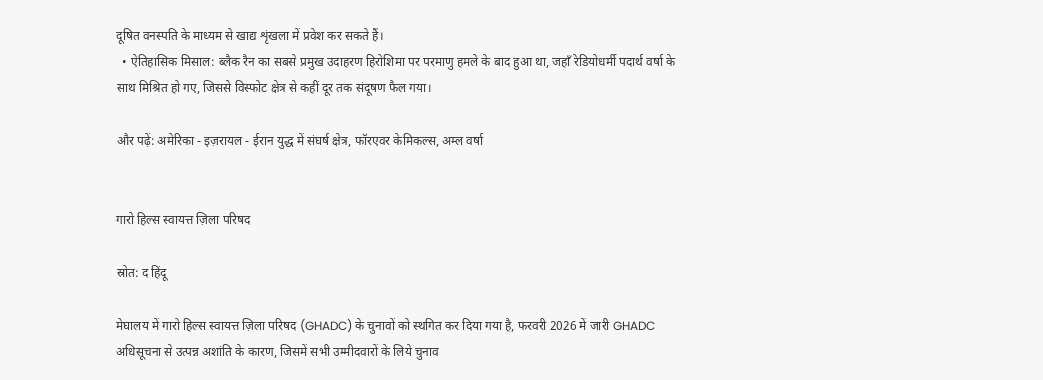दूषित वनस्पति के माध्यम से खाद्य शृंखला में प्रवेश कर सकते हैं।
  • ऐतिहासिक मिसाल: ब्लैक रैन का सबसे प्रमुख उदाहरण हिरोशिमा पर परमाणु हमले के बाद हुआ था, जहाँ रेडियोधर्मी पदार्थ वर्षा के साथ मिश्रित हो गए, जिससे विस्फोट क्षेत्र से कहीं दूर तक संदूषण फैल गया।

और पढ़ें: अमेरिका - इज़रायल - ईरान युद्ध में संघर्ष क्षेत्र, फॉरएवर केमिकल्स, अम्ल वर्षा


गारो हिल्स स्वायत्त ज़िला परिषद

स्रोत: द हिंदू

मेघालय में गारो हिल्स स्वायत्त ज़िला परिषद (GHADC) के चुनावों को स्थगित कर दिया गया है, फरवरी 2026 में जारी GHADC अधिसूचना से उत्पन्न अशांति के कारण, जिसमें सभी उम्मीदवारों के लिये चुनाव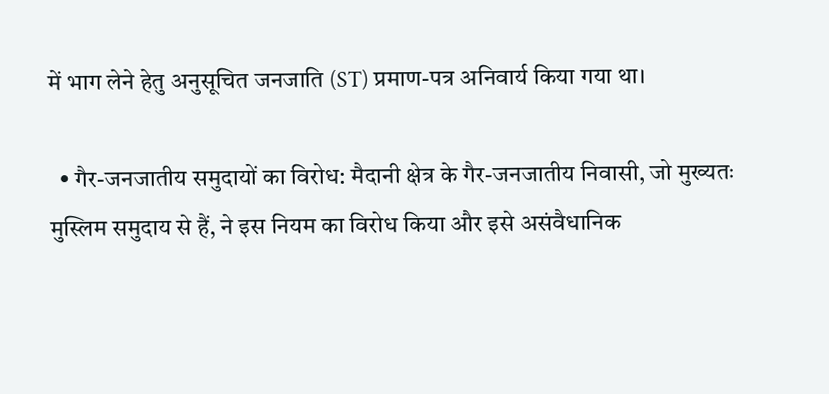में भाग लेने हेतु अनुसूचित जनजाति (ST) प्रमाण-पत्र अनिवार्य किया गया था।

  • गैर-जनजातीय समुदायों का विरोध: मैदानी क्षेत्र के गैर-जनजातीय निवासी, जो मुख्यतः मुस्लिम समुदाय से हैं, ने इस नियम का विरोध किया और इसे असंवैधानिक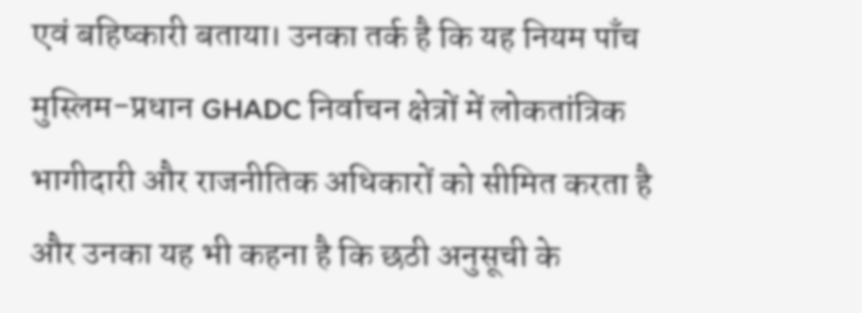एवं बहिष्कारी बताया। उनका तर्क है कि यह नियम पाँच मुस्लिम-प्रधान GHADC निर्वाचन क्षेत्रों में लोकतांत्रिक भागीदारी और राजनीतिक अधिकारों को सीमित करता है और उनका यह भी कहना है कि छठी अनुसूची के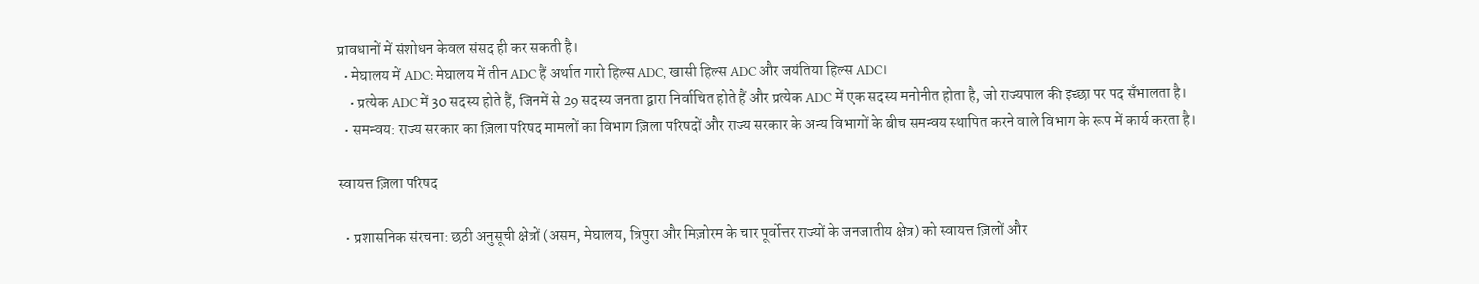प्रावधानों में संशोधन केवल संसद ही कर सकती है।
  • मेघालय में ADC: मेघालय में तीन ADC हैं अर्थात गारो हिल्स ADC, खासी हिल्स ADC और जयंतिया हिल्स ADC।
    • प्रत्येक ADC में 30 सदस्य होते हैं, जिनमें से 29 सदस्य जनता द्वारा निर्वाचित होते हैं और प्रत्येक ADC में एक सदस्य मनोनीत होता है, जो राज्यपाल की इच्छा पर पद सँभालता है।
  • समन्वय: राज्य सरकार का ज़िला परिषद मामलों का विभाग ज़िला परिषदों और राज्य सरकार के अन्य विभागों के बीच समन्वय स्थापित करने वाले विभाग के रूप में कार्य करता है।

स्वायत्त ज़िला परिषद

  • प्रशासनिक संरचना: छठी अनुसूची क्षेत्रों (असम, मेघालय, त्रिपुरा और मिज़ोरम के चार पूर्वोत्तर राज्यों के जनजातीय क्षेत्र) को स्वायत्त ज़िलों और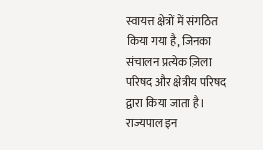स्वायत्त क्षेत्रों में संगठित किया गया है, जिनका संचालन प्रत्येक ज़िला परिषद और क्षेत्रीय परिषद द्वारा किया जाता है। राज्यपाल इन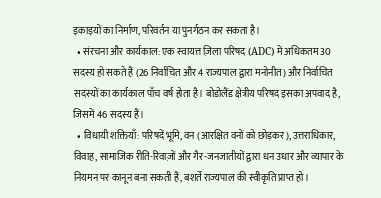इकाइयों का निर्माण, परिवर्तन या पुनर्गठन कर सकता है।
  • संरचना और कार्यकाल: एक स्वायत्त ज़िला परिषद (ADC) में अधिकतम 30 सदस्य हो सकते हैं (26 निर्वाचित और 4 राज्यपाल द्वारा मनोनीत) और निर्वाचित सदस्यों का कार्यकाल पाँच वर्ष होता है। बोडोलैंड क्षेत्रीय परिषद इसका अपवाद है, जिसमें 46 सदस्य हैं।
  • विधायी शक्तियाँ: परिषदें भूमि, वन (आरक्षित वनों को छोड़कर), उत्तराधिकार, विवाह, सामाजिक रीति-रिवाज़ों और गैर-जनजातीयों द्वारा धन उधार और व्यापार के नियमन पर कानून बना सकती हैं, बशर्ते राज्यपाल की स्वीकृति प्राप्त हो।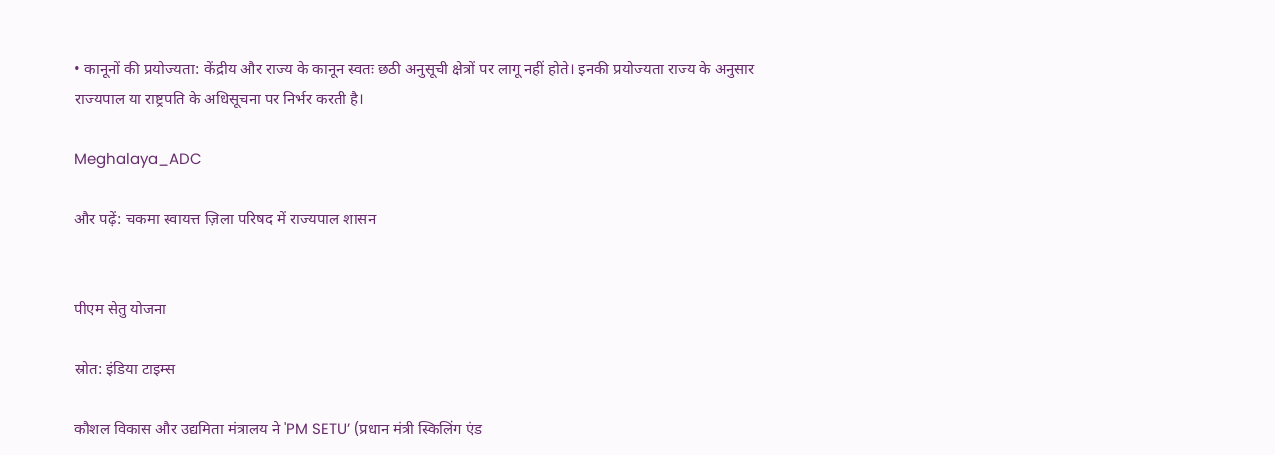• कानूनों की प्रयोज्यता: केंद्रीय और राज्य के कानून स्वतः छठी अनुसूची क्षेत्रों पर लागू नहीं होते। इनकी प्रयोज्यता राज्य के अनुसार राज्यपाल या राष्ट्रपति के अधिसूचना पर निर्भर करती है।

Meghalaya_ADC

और पढ़ें: चकमा स्वायत्त ज़िला परिषद में राज्यपाल शासन


पीएम सेतु योजना

स्रोत: इंडिया टाइम्स

कौशल विकास और उद्यमिता मंत्रालय ने 'PM SETU’ (प्रधान मंत्री स्किलिंग एंड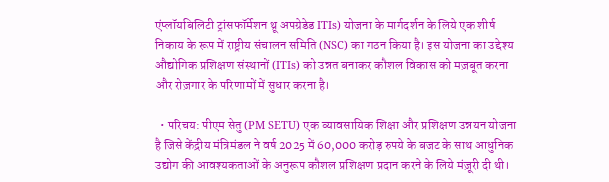एंप्लॉयबिलिटी ट्रांसफॉर्मेशन थ्रू अपग्रेडेड ITIs) योजना के मार्गदर्शन के लिये एक शीर्ष निकाय के रूप में राष्ट्रीय संचालन समिति (NSC) का गठन किया है। इस योजना का उद्देश्य औद्योगिक प्रशिक्षण संस्थानों (ITIs) को उन्नत बनाकर कौशल विकास को मज़बूत करना और रोज़गार के परिणामों में सुधार करना है।

  • परिचय: पीएम सेतु (PM SETU) एक व्यावसायिक शिक्षा और प्रशिक्षण उन्नयन योजना है जिसे केंद्रीय मंत्रिमंडल ने वर्ष 2025 में 60,000 करोड़ रुपये के बजट के साथ आधुनिक उद्योग की आवश्यकताओं के अनुरूप कौशल प्रशिक्षण प्रदान करने के लिये मंज़ूरी दी थी।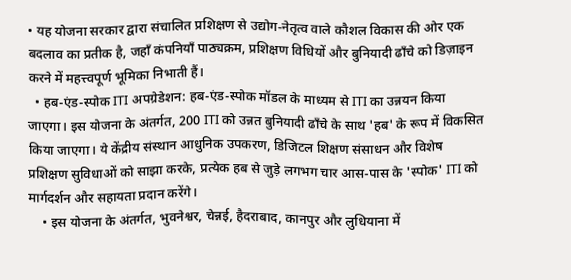• यह योजना सरकार द्वारा संचालित प्रशिक्षण से उद्योग-नेतृत्व वाले कौशल विकास की ओर एक बदलाव का प्रतीक है, जहाँ कंपनियाँ पाठ्यक्रम, प्रशिक्षण विधियों और बुनियादी ढाँचे को डिज़ाइन करने में महत्त्वपूर्ण भूमिका निभाती हैं।
  • हब-एंड-स्पोक ITI अपग्रेडेशन: हब-एंड-स्पोक मॉडल के माध्यम से ITI का उन्नयन किया जाएगा। इस योजना के अंतर्गत, 200 ITI को उन्नत बुनियादी ढाँचे के साथ 'हब' के रूप में विकसित किया जाएगा। ये केंद्रीय संस्थान आधुनिक उपकरण, डिजिटल शिक्षण संसाधन और विशेष प्रशिक्षण सुविधाओं को साझा करके, प्रत्येक हब से जुड़े लगभग चार आस-पास के 'स्पोक' ITI को मार्गदर्शन और सहायता प्रदान करेंगे।
    • इस योजना के अंतर्गत, भुवनेश्वर, चेन्नई, हैदराबाद, कानपुर और लुधियाना में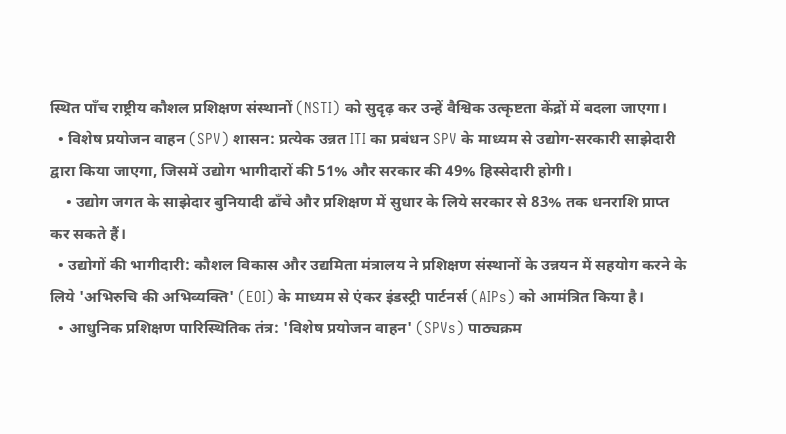स्थित पाँच राष्ट्रीय कौशल प्रशिक्षण संस्थानों (NSTI) को सुदृढ़ कर उन्हें वैश्विक उत्कृष्टता केंद्रों में बदला जाएगा।
  • विशेष प्रयोजन वाहन (SPV) शासन: प्रत्येक उन्नत ITI का प्रबंधन SPV के माध्यम से उद्योग-सरकारी साझेदारी द्वारा किया जाएगा, जिसमें उद्योग भागीदारों की 51% और सरकार की 49% हिस्सेदारी होगी।
    • उद्योग जगत के साझेदार बुनियादी ढाँचे और प्रशिक्षण में सुधार के लिये सरकार से 83% तक धनराशि प्राप्त कर सकते हैं।
  • उद्योगों की भागीदारी: कौशल विकास और उद्यमिता मंत्रालय ने प्रशिक्षण संस्थानों के उन्नयन में सहयोग करने के लिये 'अभिरुचि की अभिव्यक्ति' (EOI) के माध्यम से एंकर इंडस्ट्री पार्टनर्स (AIPs) को आमंत्रित किया है।
  • आधुनिक प्रशिक्षण पारिस्थितिक तंत्र: 'विशेष प्रयोजन वाहन' (SPVs) पाठ्यक्रम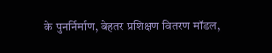के पुनर्निर्माण, बेहतर प्रशिक्षण वितरण मॉडल,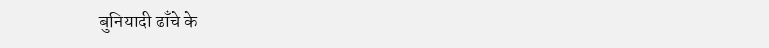बुनियादी ढाँचे के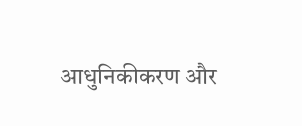आधुनिकीकरण और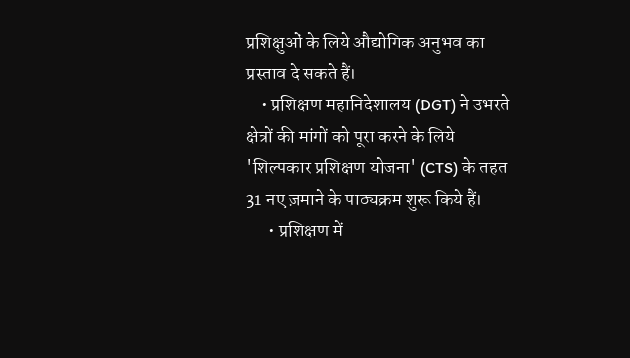प्रशिक्षुओं के लिये औद्योगिक अनुभव का प्रस्ताव दे सकते हैं।
    • प्रशिक्षण महानिदेशालय (DGT) ने उभरते क्षेत्रों की मांगों को पूरा करने के लिये 'शिल्पकार प्रशिक्षण योजना' (CTS) के तहत 31 नए ज़माने के पाठ्यक्रम शुरू किये हैं।
      • प्रशिक्षण में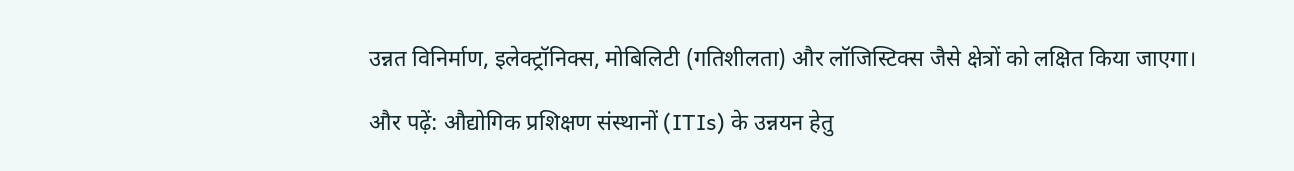उन्नत विनिर्माण, इलेक्ट्रॉनिक्स, मोबिलिटी (गतिशीलता) और लॉजिस्टिक्स जैसे क्षेत्रों को लक्षित किया जाएगा।

और पढ़ें: औद्योगिक प्रशिक्षण संस्थानों (ITIs) के उन्नयन हेतु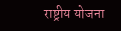राष्ट्रीय योजना